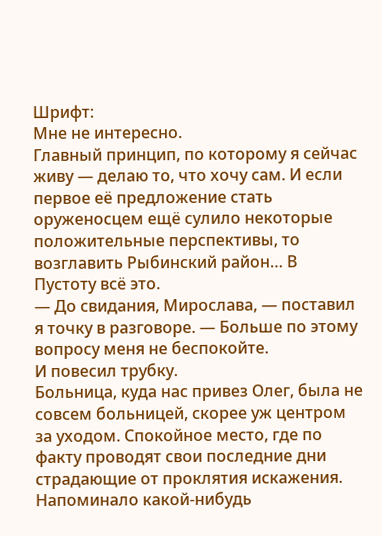Шрифт:
Мне не интересно.
Главный принцип, по которому я сейчас живу — делаю то, что хочу сам. И если первое её предложение стать оруженосцем ещё сулило некоторые положительные перспективы, то возглавить Рыбинский район… В Пустоту всё это.
— До свидания, Мирослава, — поставил я точку в разговоре. — Больше по этому вопросу меня не беспокойте.
И повесил трубку.
Больница, куда нас привез Олег, была не совсем больницей, скорее уж центром за уходом. Спокойное место, где по факту проводят свои последние дни страдающие от проклятия искажения. Напоминало какой-нибудь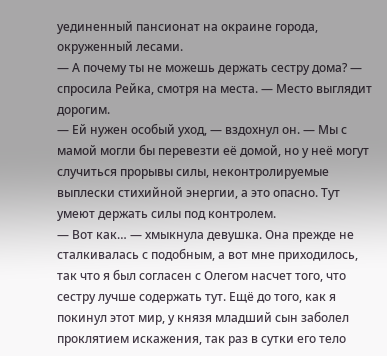уединенный пансионат на окраине города, окруженный лесами.
— А почему ты не можешь держать сестру дома? — спросила Рейка, смотря на места. — Место выглядит дорогим.
— Ей нужен особый уход, — вздохнул он. — Мы с мамой могли бы перевезти её домой, но у неё могут случиться прорывы силы, неконтролируемые выплески стихийной энергии, а это опасно. Тут умеют держать силы под контролем.
— Вот как… — хмыкнула девушка. Она прежде не сталкивалась с подобным, а вот мне приходилось, так что я был согласен с Олегом насчет того, что сестру лучше содержать тут. Ещё до того, как я покинул этот мир, у князя младший сын заболел проклятием искажения, так раз в сутки его тело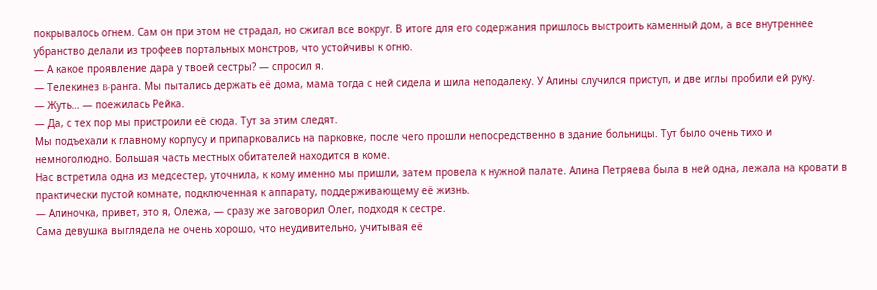покрывалось огнем. Сам он при этом не страдал, но сжигал все вокруг. В итоге для его содержания пришлось выстроить каменный дом, а все внутреннее убранство делали из трофеев портальных монстров, что устойчивы к огню.
— А какое проявление дара у твоей сестры? — спросил я.
— Телекинез B-ранга. Мы пытались держать её дома, мама тогда с ней сидела и шила неподалеку. У Алины случился приступ, и две иглы пробили ей руку.
— Жуть… — поежилась Рейка.
— Да, с тех пор мы пристроили её сюда. Тут за этим следят.
Мы подъехали к главному корпусу и припарковались на парковке, после чего прошли непосредственно в здание больницы. Тут было очень тихо и немноголюдно. Большая часть местных обитателей находится в коме.
Нас встретила одна из медсестер, уточнила, к кому именно мы пришли, затем провела к нужной палате. Алина Петряева была в ней одна, лежала на кровати в практически пустой комнате, подключенная к аппарату, поддерживающему её жизнь.
— Алиночка, привет, это я, Олежа, — сразу же заговорил Олег, подходя к сестре.
Сама девушка выглядела не очень хорошо, что неудивительно, учитывая её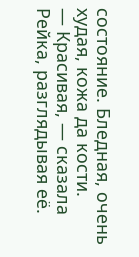состояние. Бледная, очень худая, кожа да кости.
— Красивая, — сказала Рейка, разглядывая её.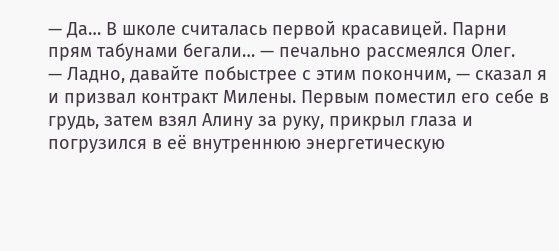— Да… В школе считалась первой красавицей. Парни прям табунами бегали… — печально рассмеялся Олег.
— Ладно, давайте побыстрее с этим покончим, — сказал я и призвал контракт Милены. Первым поместил его себе в грудь, затем взял Алину за руку, прикрыл глаза и погрузился в её внутреннюю энергетическую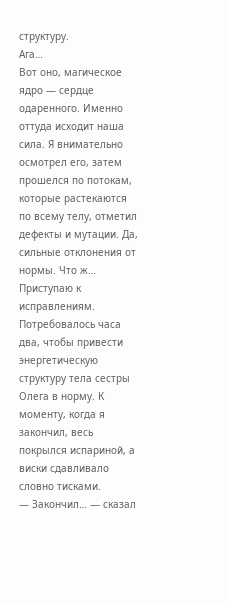структуру.
Ага…
Вот оно, магическое ядро — сердце одаренного. Именно оттуда исходит наша сила. Я внимательно осмотрел его, затем прошелся по потокам, которые растекаются по всему телу, отметил дефекты и мутации. Да, сильные отклонения от нормы. Что ж… Приступаю к исправлениям.
Потребовалось часа два, чтобы привести энергетическую структуру тела сестры Олега в норму. К моменту, когда я закончил, весь покрылся испариной, а виски сдавливало словно тисками.
— Закончил… — сказал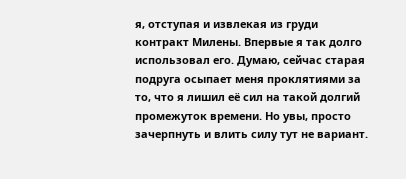я, отступая и извлекая из груди контракт Милены. Впервые я так долго использовал его. Думаю, сейчас старая подруга осыпает меня проклятиями за то, что я лишил её сил на такой долгий промежуток времени. Но увы, просто зачерпнуть и влить силу тут не вариант.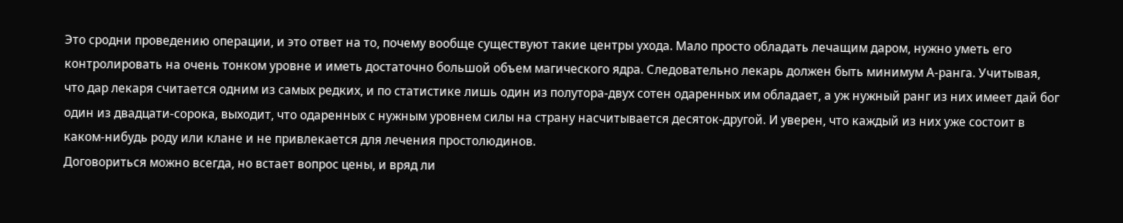Это сродни проведению операции, и это ответ на то, почему вообще существуют такие центры ухода. Мало просто обладать лечащим даром, нужно уметь его контролировать на очень тонком уровне и иметь достаточно большой объем магического ядра. Следовательно лекарь должен быть минимум А-ранга. Учитывая, что дар лекаря считается одним из самых редких, и по статистике лишь один из полутора-двух сотен одаренных им обладает, а уж нужный ранг из них имеет дай бог один из двадцати-сорока, выходит, что одаренных с нужным уровнем силы на страну насчитывается десяток-другой. И уверен, что каждый из них уже состоит в каком-нибудь роду или клане и не привлекается для лечения простолюдинов.
Договориться можно всегда, но встает вопрос цены, и вряд ли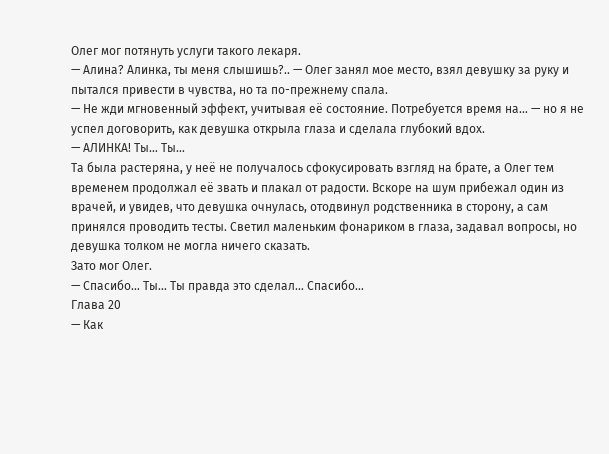Олег мог потянуть услуги такого лекаря.
— Алина? Алинка, ты меня слышишь?.. — Олег занял мое место, взял девушку за руку и пытался привести в чувства, но та по-прежнему спала.
— Не жди мгновенный эффект, учитывая её состояние. Потребуется время на… — но я не успел договорить, как девушка открыла глаза и сделала глубокий вдох.
— АЛИНКА! Ты… Ты…
Та была растеряна, у неё не получалось сфокусировать взгляд на брате, а Олег тем временем продолжал её звать и плакал от радости. Вскоре на шум прибежал один из врачей, и увидев, что девушка очнулась, отодвинул родственника в сторону, а сам принялся проводить тесты. Светил маленьким фонариком в глаза, задавал вопросы, но девушка толком не могла ничего сказать.
Зато мог Олег.
— Спасибо… Ты… Ты правда это сделал… Спасибо…
Глава 20
— Как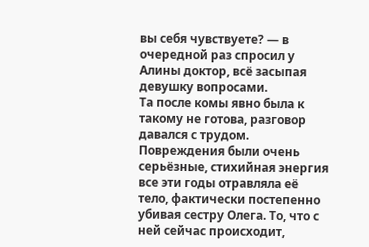вы себя чувствуете? — в очередной раз спросил у Алины доктор, всё засыпая девушку вопросами.
Та после комы явно была к такому не готова, разговор давался с трудом. Повреждения были очень серьёзные, стихийная энергия все эти годы отравляла её тело, фактически постепенно убивая сестру Олега. То, что с ней сейчас происходит,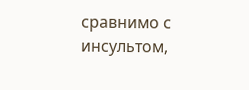сравнимо с инсультом,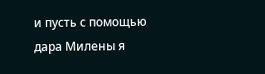и пусть с помощью дара Милены я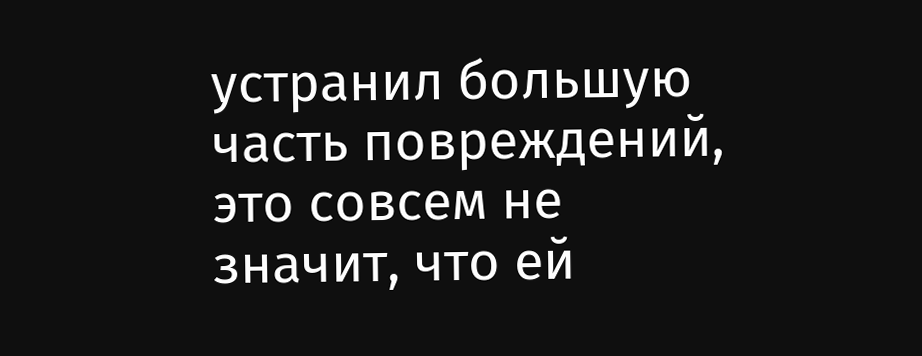устранил большую часть повреждений, это совсем не значит, что ей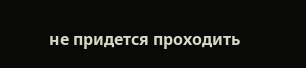не придется проходить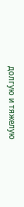долгую и тяжелую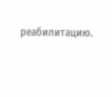реабилитацию.